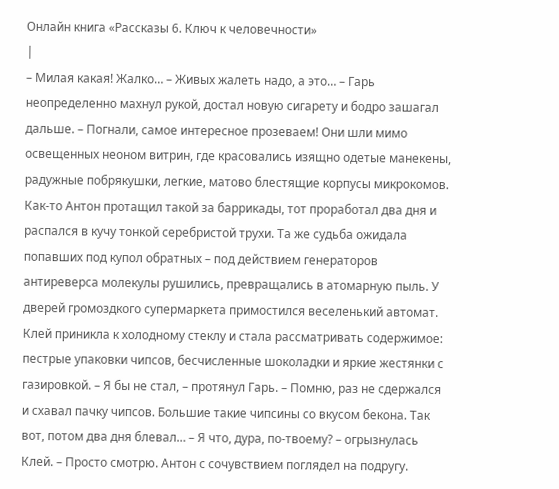Онлайн книга «Рассказы 6. Ключ к человечности»
|
– Милая какая! Жалко… – Живых жалеть надо, а это… – Гарь неопределенно махнул рукой, достал новую сигарету и бодро зашагал дальше. – Погнали, самое интересное прозеваем! Они шли мимо освещенных неоном витрин, где красовались изящно одетые манекены, радужные побрякушки, легкие, матово блестящие корпусы микрокомов. Как-то Антон протащил такой за баррикады, тот проработал два дня и распался в кучу тонкой серебристой трухи. Та же судьба ожидала попавших под купол обратных – под действием генераторов антиреверса молекулы рушились, превращались в атомарную пыль. У дверей громоздкого супермаркета примостился веселенький автомат. Клей приникла к холодному стеклу и стала рассматривать содержимое: пестрые упаковки чипсов, бесчисленные шоколадки и яркие жестянки с газировкой. – Я бы не стал, – протянул Гарь. – Помню, раз не сдержался и схавал пачку чипсов. Большие такие чипсины со вкусом бекона. Так вот, потом два дня блевал… – Я что, дура, по-твоему? – огрызнулась Клей. – Просто смотрю. Антон с сочувствием поглядел на подругу.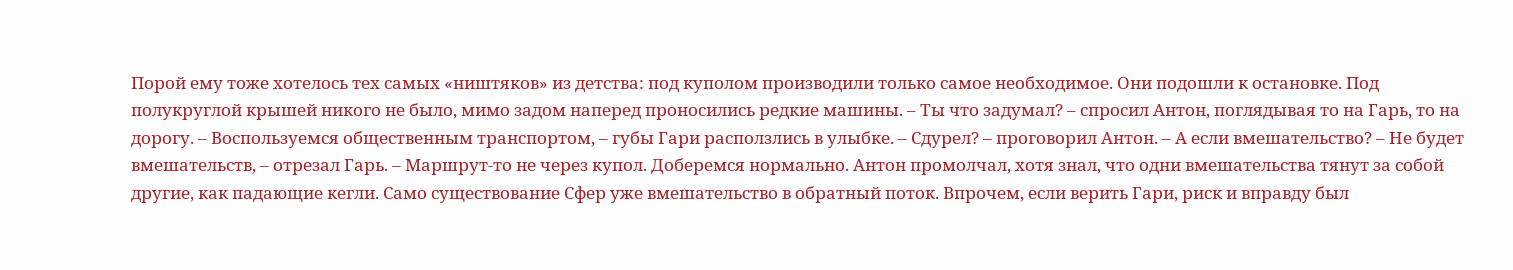Порой ему тоже хотелось тех самых «ништяков» из детства: под куполом производили только самое необходимое. Они подошли к остановке. Под полукруглой крышей никого не было, мимо задом наперед проносились редкие машины. – Ты что задумал? – спросил Антон, поглядывая то на Гарь, то на дорогу. – Воспользуемся общественным транспортом, – губы Гари расползлись в улыбке. – Сдурел? – проговорил Антон. – А если вмешательство? – Не будет вмешательств, – отрезал Гарь. – Маршрут-то не через купол. Доберемся нормально. Антон промолчал, хотя знал, что одни вмешательства тянут за собой другие, как падающие кегли. Само существование Сфер уже вмешательство в обратный поток. Впрочем, если верить Гари, риск и вправду был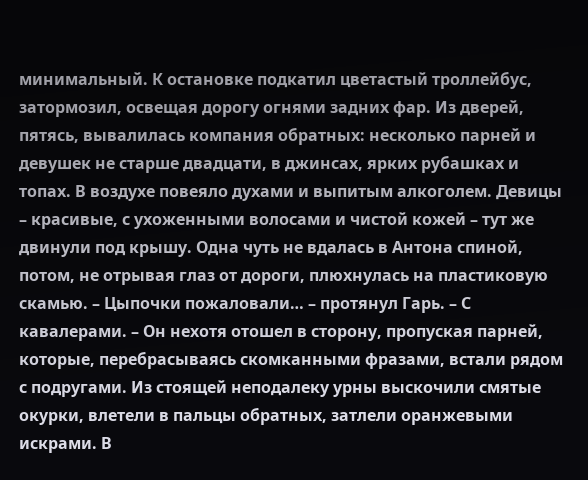минимальный. К остановке подкатил цветастый троллейбус, затормозил, освещая дорогу огнями задних фар. Из дверей, пятясь, вывалилась компания обратных: несколько парней и девушек не старше двадцати, в джинсах, ярких рубашках и топах. В воздухе повеяло духами и выпитым алкоголем. Девицы – красивые, с ухоженными волосами и чистой кожей – тут же двинули под крышу. Одна чуть не вдалась в Антона спиной, потом, не отрывая глаз от дороги, плюхнулась на пластиковую скамью. – Цыпочки пожаловали… – протянул Гарь. – С кавалерами. – Он нехотя отошел в сторону, пропуская парней, которые, перебрасываясь скомканными фразами, встали рядом с подругами. Из стоящей неподалеку урны выскочили смятые окурки, влетели в пальцы обратных, затлели оранжевыми искрами. В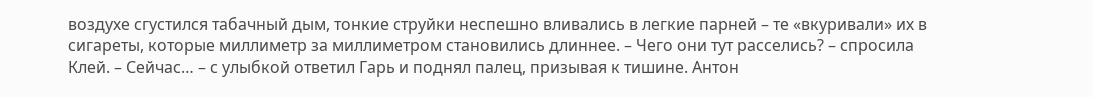воздухе сгустился табачный дым, тонкие струйки неспешно вливались в легкие парней – те «вкуривали» их в сигареты, которые миллиметр за миллиметром становились длиннее. – Чего они тут расселись? – спросила Клей. – Сейчас… – с улыбкой ответил Гарь и поднял палец, призывая к тишине. Антон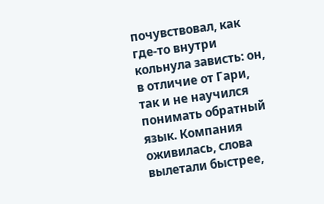почувствовал, как где-то внутри кольнула зависть: он, в отличие от Гари, так и не научился понимать обратный язык. Компания оживилась, слова вылетали быстрее,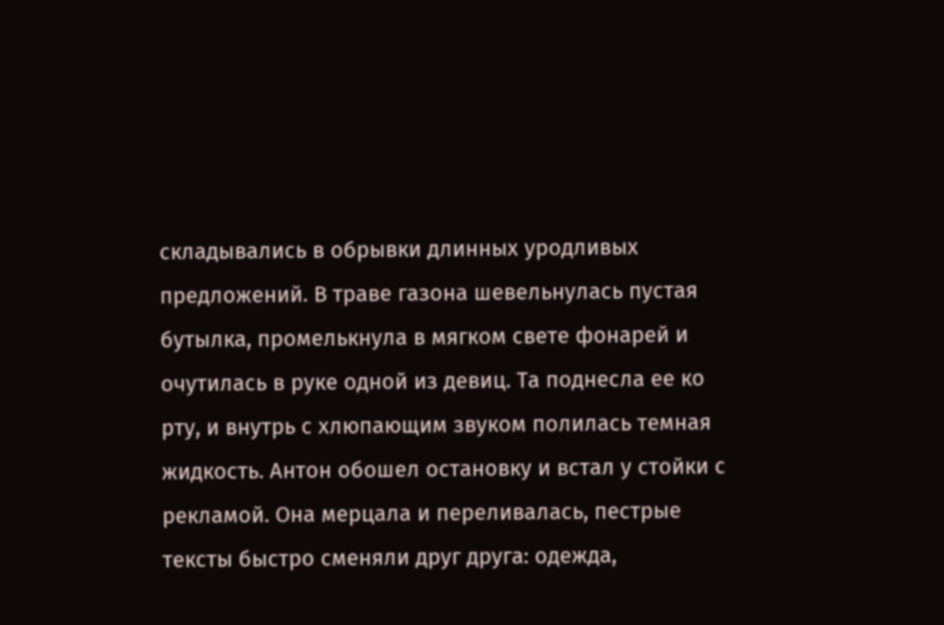складывались в обрывки длинных уродливых предложений. В траве газона шевельнулась пустая бутылка, промелькнула в мягком свете фонарей и очутилась в руке одной из девиц. Та поднесла ее ко рту, и внутрь с хлюпающим звуком полилась темная жидкость. Антон обошел остановку и встал у стойки с рекламой. Она мерцала и переливалась, пестрые тексты быстро сменяли друг друга: одежда,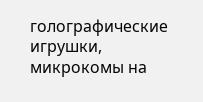голографические игрушки, микрокомы на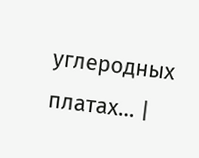углеродных платах… |